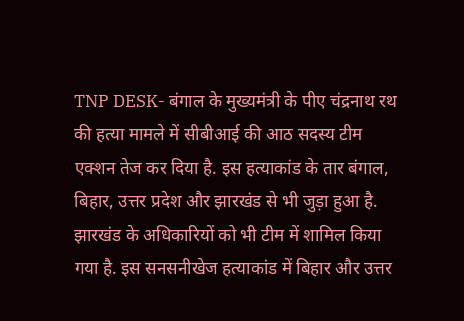TNP DESK- बंगाल के मुख्यमंत्री के पीए चंद्रनाथ रथ की हत्या मामले में सीबीआई की आठ सदस्य टीम एक्शन तेज कर दिया है. इस हत्याकांड के तार बंगाल, बिहार, उत्तर प्रदेश और झारखंड से भी जुड़ा हुआ है. झारखंड के अधिकारियों को भी टीम में शामिल किया गया है. इस सनसनीखेज हत्याकांड में बिहार और उत्तर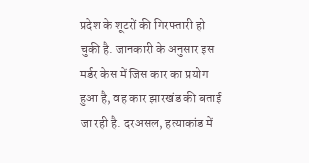प्रदेश के शूटरों की गिरफ्तारी हो चुकी है. जानकारी के अनुसार इस मर्डर केस में जिस कार का प्रयोग हुआ है, वह कार झारखंड की बताई जा रही है. दरअसल, हत्याकांड में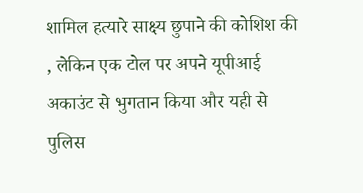शामिल हत्यारे साक्ष्य छुपाने की कोशिश की , लेकिन एक टोल पर अपने यूपीआई अकाउंट से भुगतान किया और यही से पुलिस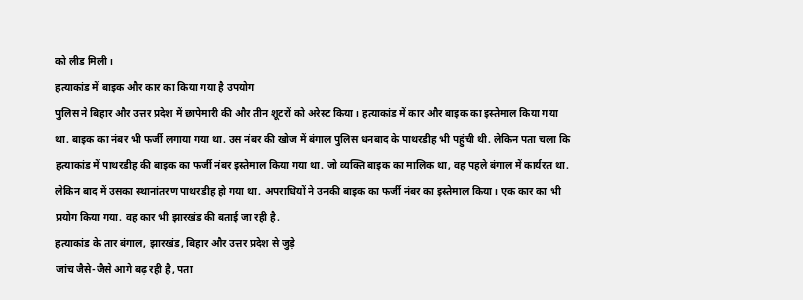को लीड मिली।
हत्याकांड में बाइक और कार का किया गया है उपयोग
पुलिस ने बिहार और उत्तर प्रदेश में छापेमारी की और तीन शूटरों को अरेस्ट किया। हत्याकांड में कार और बाइक का इस्तेमाल किया गया था. बाइक का नंबर भी फर्जी लगाया गया था. उस नंबर की खोज में बंगाल पुलिस धनबाद के पाथरडीह भी पहुंची थी. लेकिन पता चला कि हत्याकांड में पाथरडीह की बाइक का फर्जी नंबर इस्तेमाल किया गया था. जो व्यक्ति बाइक का मालिक था, वह पहले बंगाल में कार्यरत था. लेकिन बाद में उसका स्थानांतरण पाथरडीह हो गया था. अपराधियों ने उनकी बाइक का फर्जी नंबर का इस्तेमाल किया। एक कार का भी प्रयोग किया गया. वह कार भी झारखंड की बताई जा रही है.
हत्याकांड के तार बंगाल, झारखंड, बिहार और उत्तर प्रदेश से जुड़े
जांच जैसे-जैसे आगे बढ़ रही है, पता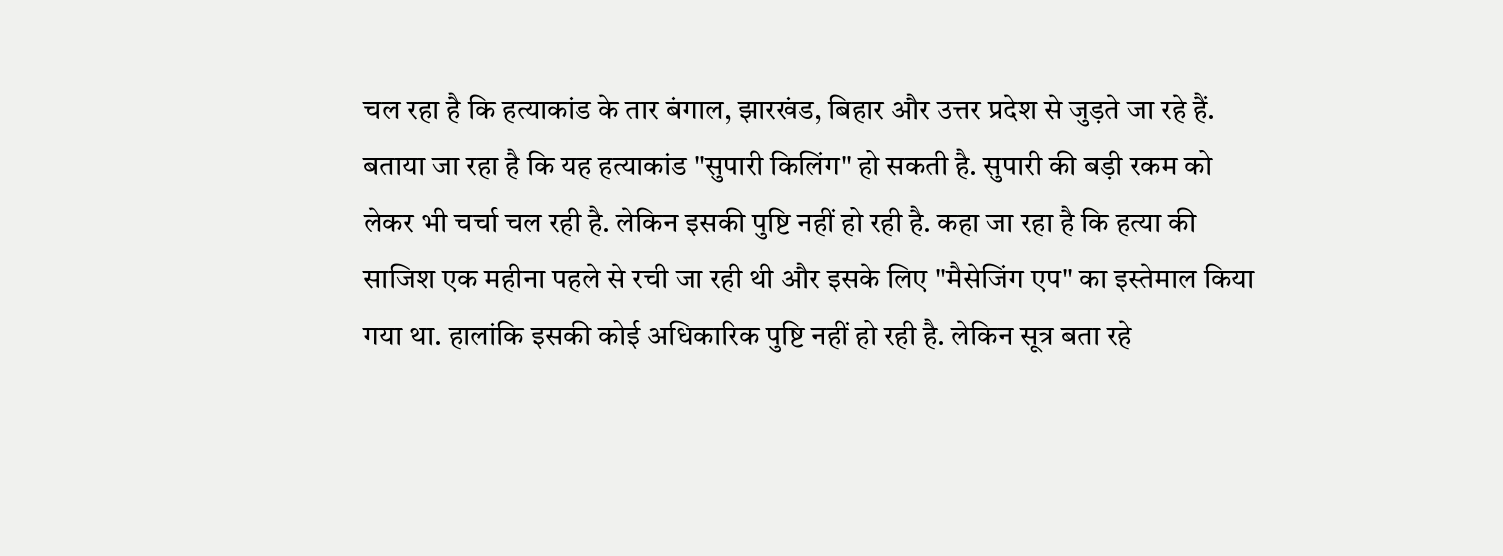चल रहा है कि हत्याकांड के तार बंगाल, झारखंड, बिहार और उत्तर प्रदेश से जुड़ते जा रहे हैं. बताया जा रहा है कि यह हत्याकांड "सुपारी किलिंग" हो सकती है. सुपारी की बड़ी रकम को लेकर भी चर्चा चल रही है. लेकिन इसकी पुष्टि नहीं हो रही है. कहा जा रहा है कि हत्या की साजिश एक महीना पहले से रची जा रही थी और इसके लिए "मैसेजिंग एप" का इस्तेमाल किया गया था. हालांकि इसकी कोई अधिकारिक पुष्टि नहीं हो रही है. लेकिन सूत्र बता रहे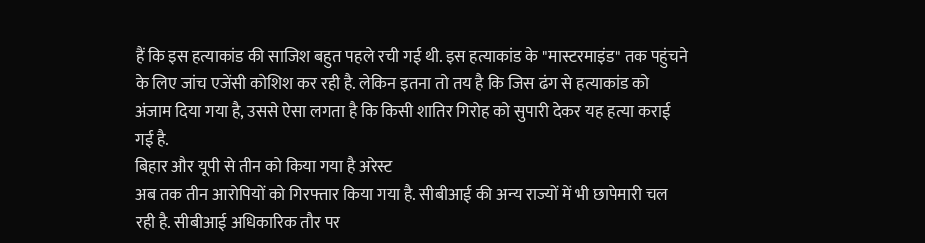हैं कि इस हत्याकांड की साजिश बहुत पहले रची गई थी. इस हत्याकांड के "मास्टरमाइंड" तक पहुंचने के लिए जांच एजेंसी कोशिश कर रही है. लेकिन इतना तो तय है कि जिस ढंग से हत्याकांड को अंजाम दिया गया है, उससे ऐसा लगता है कि किसी शातिर गिरोह को सुपारी देकर यह हत्या कराई गई है.
बिहार और यूपी से तीन को किया गया है अरेस्ट
अब तक तीन आरोपियों को गिरफ्तार किया गया है. सीबीआई की अन्य राज्यों में भी छापेमारी चल रही है. सीबीआई अधिकारिक तौर पर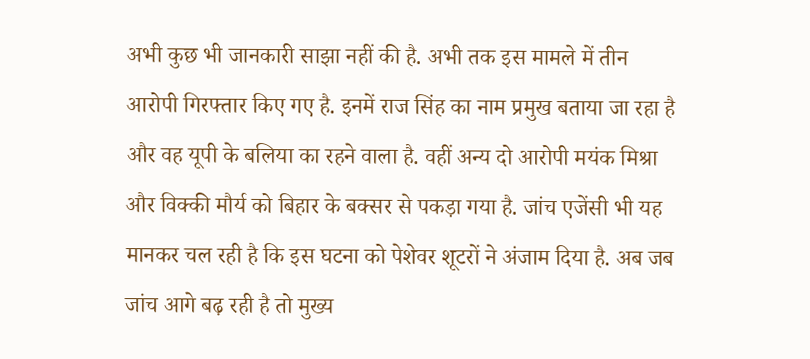अभी कुछ भी जानकारी साझा नहीं की है. अभी तक इस मामले में तीन आरोपी गिरफ्तार किए गए है. इनमें राज सिंह का नाम प्रमुख बताया जा रहा है और वह यूपी के बलिया का रहने वाला है. वहीं अन्य दो आरोपी मयंक मिश्रा और विक्की मौर्य को बिहार के बक्सर से पकड़ा गया है. जांच एजेंसी भी यह मानकर चल रही है कि इस घटना को पेशेवर शूटरों ने अंजाम दिया है. अब जब जांच आगे बढ़ रही है तो मुख्य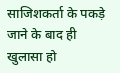साजिशकर्ता के पकड़े जाने के बाद ही खुलासा हो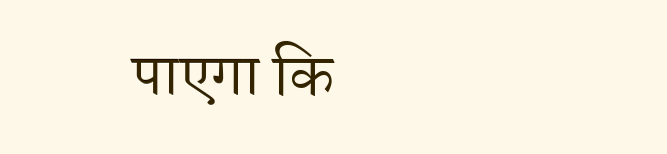पाएगा कि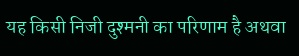यह किसी निजी दुश्मनी का परिणाम है अथवा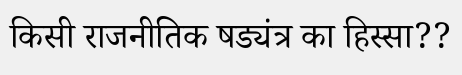किसी राजनीतिक षड्यंत्र का हिस्सा??